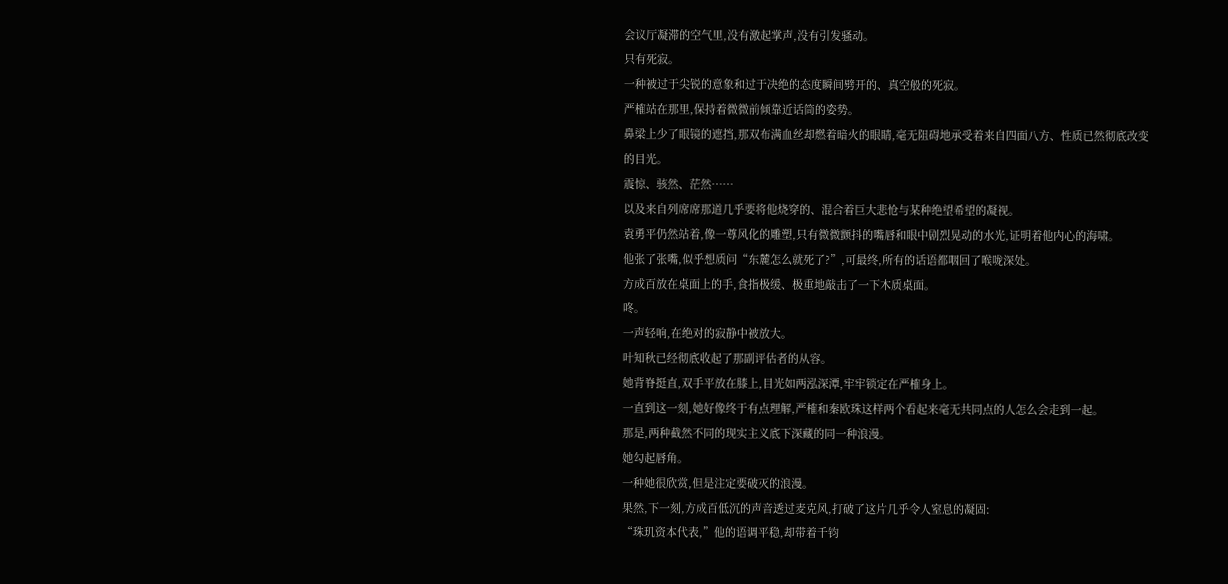会议厅凝滞的空气里,没有激起掌声,没有引发骚动。
只有死寂。
一种被过于尖锐的意象和过于决绝的态度瞬间劈开的、真空般的死寂。
严榷站在那里,保持着微微前倾靠近话筒的姿势。
鼻梁上少了眼镜的遮挡,那双布满血丝却燃着暗火的眼睛,毫无阻碍地承受着来自四面八方、性质已然彻底改变的目光。
震惊、骇然、茫然……
以及来自列席席那道几乎要将他烧穿的、混合着巨大悲怆与某种绝望希望的凝视。
袁勇平仍然站着,像一尊风化的雕塑,只有微微颤抖的嘴唇和眼中剧烈晃动的水光,证明着他内心的海啸。
他张了张嘴,似乎想质问“东麓怎么就死了?”,可最终,所有的话语都咽回了喉咙深处。
方成百放在桌面上的手,食指极缓、极重地敲击了一下木质桌面。
咚。
一声轻响,在绝对的寂静中被放大。
叶知秋已经彻底收起了那副评估者的从容。
她背脊挺直,双手平放在膝上,目光如两泓深潭,牢牢锁定在严榷身上。
一直到这一刻,她好像终于有点理解,严榷和秦欧珠这样两个看起来毫无共同点的人怎么会走到一起。
那是,两种截然不同的现实主义底下深藏的同一种浪漫。
她勾起唇角。
一种她很欣赏,但是注定要破灭的浪漫。
果然,下一刻,方成百低沉的声音透过麦克风,打破了这片几乎令人窒息的凝固:
“珠玑资本代表,”他的语调平稳,却带着千钧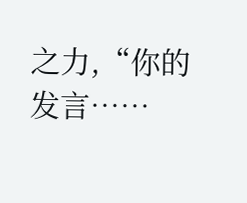之力,“你的发言……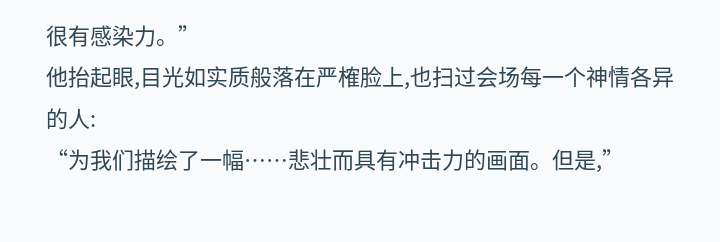很有感染力。”
他抬起眼,目光如实质般落在严榷脸上,也扫过会场每一个神情各异的人:
“为我们描绘了一幅……悲壮而具有冲击力的画面。但是,”